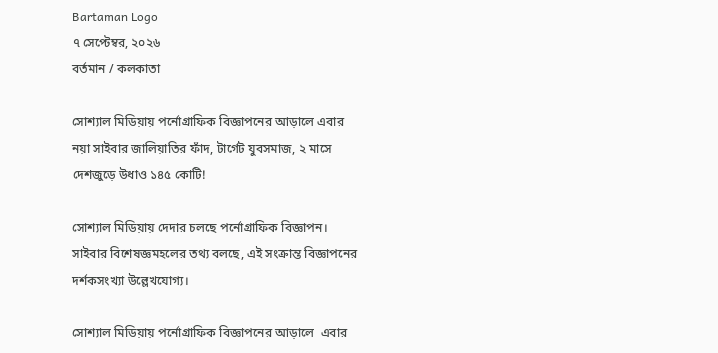Bartaman Logo
৭ সেপ্টেম্বর, ২০২৬
বর্তমান / কলকাতা

সোশ্যাল মিডিয়ায় পর্নোগ্রাফিক বিজ্ঞাপনের আড়ালে এবার নয়া সাইবার জালিয়াতির ফাঁদ, টার্গেট যুবসমাজ, ২ মাসে দেশজুড়ে উধাও ১৪৫ কোটি!

সোশ্যাল মিডিয়ায় দেদার চলছে পর্নোগ্রাফিক বিজ্ঞাপন। সাইবার বিশেষজ্ঞমহলের তথ্য বলছে, এই সংক্রান্ত বিজ্ঞাপনের দর্শকসংখ্যা উল্লেখযোগ্য।

সোশ্যাল মিডিয়ায় পর্নোগ্রাফিক বিজ্ঞাপনের আড়ালে  এবার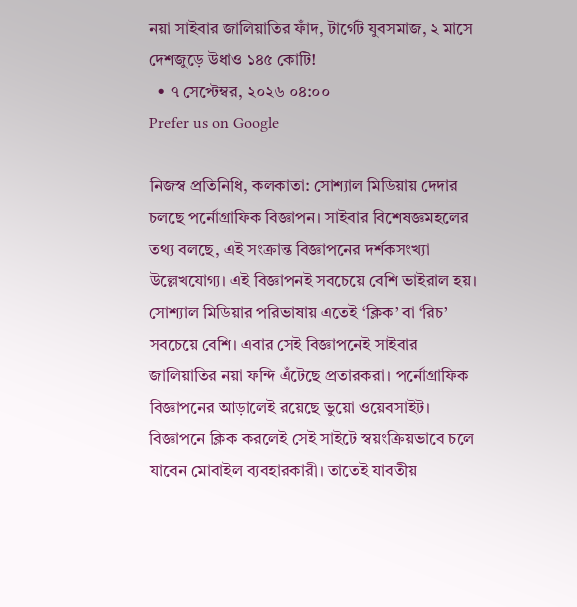নয়া সাইবার জালিয়াতির ফাঁদ, টার্গেট যুবসমাজ, ২ মাসে দেশজুড়ে উধাও ১৪৫ কোটি!
  • ৭ সেপ্টেম্বর, ২০২৬ ০৪:০০
Prefer us on Google

নিজস্ব প্রতিনিধি, কলকাতা: সোশ্যাল মিডিয়ায় দেদার চলছে পর্নোগ্রাফিক বিজ্ঞাপন। সাইবার বিশেষজ্ঞমহলের তথ্য বলছে, এই সংক্রান্ত বিজ্ঞাপনের দর্শকসংখ্যা উল্লেখযোগ্য। এই বিজ্ঞাপনই সবচেয়ে বেশি ভাইরাল হয়। সোশ্যাল মিডিয়ার পরিভাষায় এতেই ‘ক্লিক’ বা ‘রিচ’ সবচেয়ে বেশি। এবার সেই বিজ্ঞাপনেই সাইবার জালিয়াতির নয়া ফন্দি এঁটেছে প্রতারকরা। পর্নোগ্রাফিক বিজ্ঞাপনের আড়ালেই রয়েছে ভুয়ো ওয়েবসাইট। বিজ্ঞাপনে ক্লিক করলেই সেই সাইটে স্বয়ংক্রিয়ভাবে চলে যাবেন মোবাইল ব্যবহারকারী। তাতেই যাবতীয়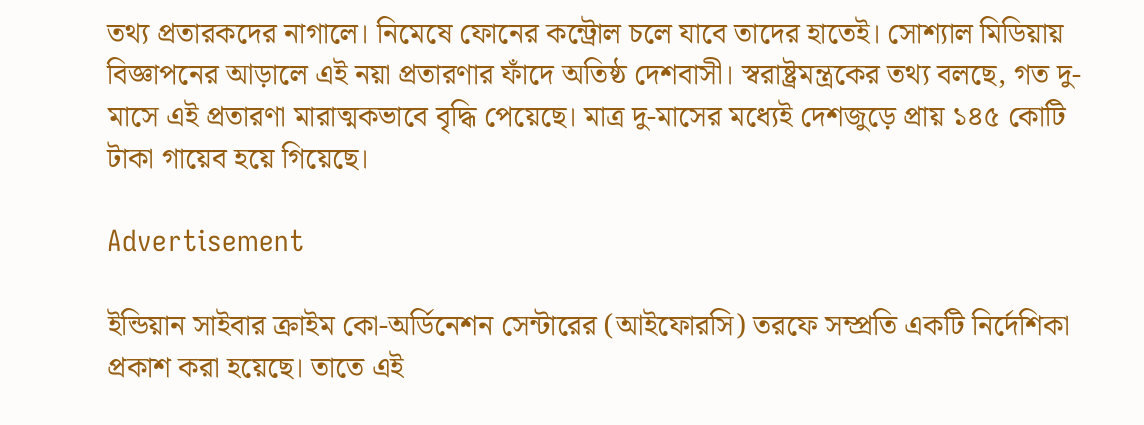তথ্য প্রতারকদের নাগালে। নিমেষে ফোনের কন্ট্রোল চলে যাবে তাদের হাতেই। সোশ্যাল মিডিয়ায় বিজ্ঞাপনের আড়ালে এই নয়া প্রতারণার ফাঁদে অতিষ্ঠ দেশবাসী। স্বরাষ্ট্রমন্ত্রকের তথ্য বলছে, গত দু-মাসে এই প্রতারণা মারাত্মকভাবে বৃদ্ধি পেয়েছে। মাত্র দু-মাসের মধ্যেই দেশজুড়ে প্রায় ১৪৫ কোটি টাকা গায়েব হয়ে গিয়েছে।

Advertisement

ইন্ডিয়ান সাইবার ক্রাইম কো-অর্ডিনেশন সেন্টারের (আইফোরসি) তরফে সম্প্রতি একটি নির্দেশিকা প্রকাশ করা হয়েছে। তাতে এই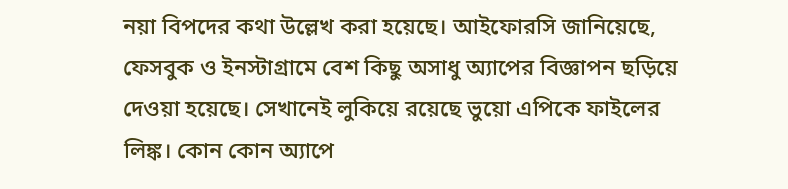নয়া বিপদের কথা উল্লেখ করা হয়েছে। আইফোরসি জানিয়েছে, ফেসবুক ও ইনস্টাগ্রামে বেশ কিছু অসাধু অ্যাপের বিজ্ঞাপন ছড়িয়ে দেওয়া হয়েছে। সেখানেই লুকিয়ে রয়েছে ভুয়ো এপিকে ফাইলের লিঙ্ক। কোন কোন অ্যাপে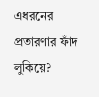এধরনের প্রতারণার ফাঁদ লুকিয়ে?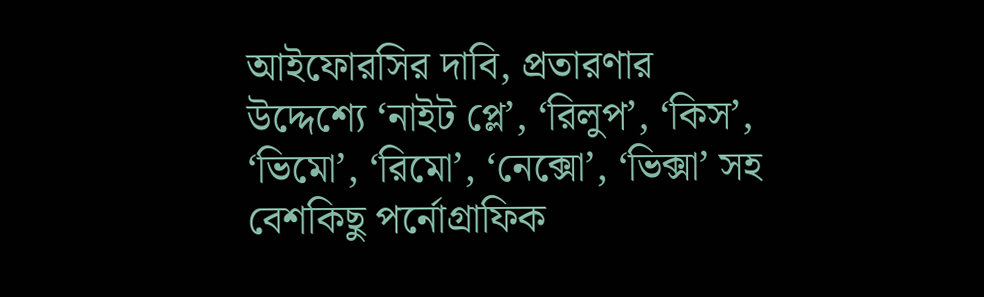আইফোরসির দাবি, প্রতারণার উদ্দেশ্যে ‘নাইট প্লে’, ‘রিলুপ’, ‘কিস’, ‘ভিমো’, ‘রিমো’, ‘নেক্সো’, ‘ভিক্সা’ সহ বেশকিছু পর্নোগ্রাফিক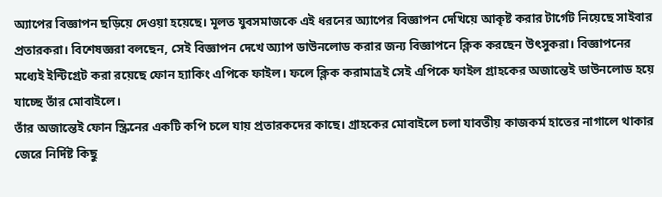অ্যাপের বিজ্ঞাপন ছড়িয়ে দেওয়া হয়েছে। মূলত যুবসমাজকে এই ধরনের অ্যাপের বিজ্ঞাপন দেখিয়ে আকৃষ্ট করার টার্গেট নিয়েছে সাইবার প্রতারকরা। বিশেষজ্ঞরা বলছেন, সেই বিজ্ঞাপন দেখে অ্যাপ ডাউনলোড করার জন্য বিজ্ঞাপনে ক্লিক করছেন উৎসুকরা। বিজ্ঞাপনের মধ্যেই ইন্টিগ্রেট করা রয়েছে ফোন হ্যাকিং এপিকে ফাইল। ফলে ক্লিক করামাত্রই সেই এপিকে ফাইল গ্রাহকের অজান্তেই ডাউনলোড হয়ে যাচ্ছে তাঁর মোবাইলে।
তাঁর অজান্তেই ফোন স্ক্রিনের একটি কপি চলে যায় প্রতারকদের কাছে। গ্রাহকের মোবাইলে চলা যাবতীয় কাজকর্ম হাতের নাগালে থাকার জেরে নির্দিষ্ট কিছু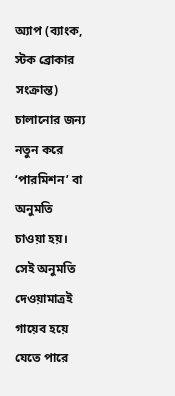অ্যাপ (ব্যাংক, স্টক ব্রোকার সংক্রান্ত) চালানোর জন্য নতুন করে ‘পারমিশন’ বা অনুমতি চাওয়া হয়। সেই অনুমতি দেওয়ামাত্রই গায়েব হয়ে যেতে পারে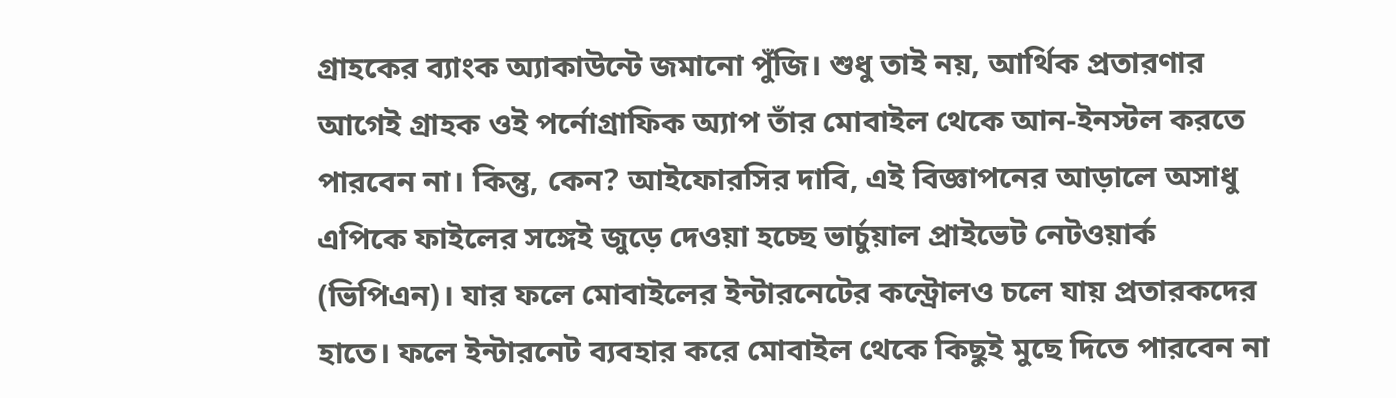গ্রাহকের ব্যাংক অ্যাকাউন্টে জমানো পুঁজি। শুধু তাই নয়, আর্থিক প্রতারণার আগেই গ্রাহক ওই পর্নোগ্রাফিক অ্যাপ তাঁর মোবাইল থেকে আন-ইনস্টল করতে পারবেন না। কিন্তু, কেন? আইফোরসির দাবি, এই বিজ্ঞাপনের আড়ালে অসাধু এপিকে ফাইলের সঙ্গেই জুড়ে দেওয়া হচ্ছে ভার্চুয়াল প্রাইভেট নেটওয়ার্ক (ভিপিএন)। যার ফলে মোবাইলের ইন্টারনেটের কন্ট্রোলও চলে যায় প্রতারকদের হাতে। ফলে ইন্টারনেট ব্যবহার করে মোবাইল থেকে কিছুই মুছে দিতে পারবেন না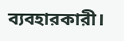ব্যবহারকারী।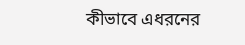কীভাবে এধরনের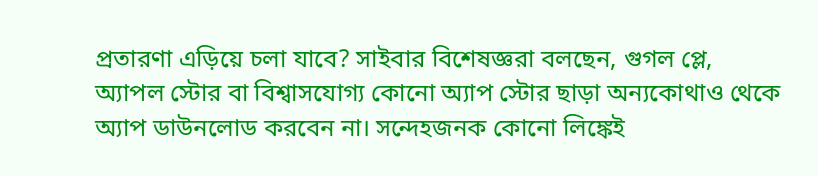প্রতারণা এড়িয়ে চলা যাবে? সাইবার বিশেষজ্ঞরা বলছেন, গুগল প্লে, অ্যাপল স্টোর বা বিশ্বাসযোগ্য কোনো অ্যাপ স্টোর ছাড়া অন্যকোথাও থেকে অ্যাপ ডাউনলোড করবেন না। সন্দেহজনক কোনো লিঙ্কেই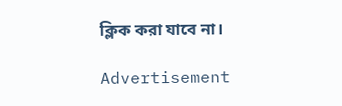ক্লিক করা যাবে না।

Advertisement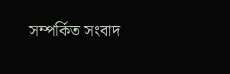সম্পর্কিত সংবাদ